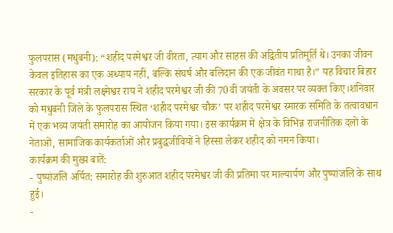फुलपरास (मधुबनी): “शहीद परमेश्वर जी वीरता, त्याग और साहस की अद्वितीय प्रतिमूर्ति थे। उनका जीवन केवल इतिहास का एक अध्याय नहीं, बल्कि संघर्ष और बलिदान की एक जीवंत गाथा है।” यह विचार बिहार सरकार के पूर्व मंत्री लक्ष्मेश्वर राय ने शहीद परमेश्वर जी की 70वीं जयंती के अवसर पर व्यक्त किए।शनिवार को मधुबनी जिले के फुलपरास स्थित ‘शहीद परमेश्वर चौक’ पर शहीद परमेश्वर स्मारक समिति के तत्वावधान में एक भव्य जयंती समारोह का आयोजन किया गया। इस कार्यक्रम में क्षेत्र के विभिन्न राजनीतिक दलों के नेताओं, सामाजिक कार्यकर्ताओं और प्रबुद्धजीवियों ने हिस्सा लेकर शहीद को नमन किया।
कार्यक्रम की मुख्य बातें:
- पुष्पांजलि अर्पित: समारोह की शुरुआत शहीद परमेश्वर जी की प्रतिमा पर माल्यार्पण और पुष्पांजलि के साथ हुई।
-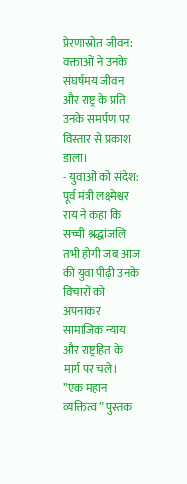प्रेरणास्रोत जीवन: वक्ताओं ने उनके संघर्षमय जीवन और राष्ट्र के प्रति उनके समर्पण पर विस्तार से प्रकाश डाला।
- युवाओं को संदेश: पूर्व मंत्री लक्ष्मेश्वर राय ने कहा कि सच्ची श्रद्धांजलि तभी होगी जब आज की युवा पीढ़ी उनके विचारों को अपनाकर सामाजिक न्याय और राष्ट्रहित के मार्ग पर चले।
”एक महान व्यक्तित्व” पुस्तक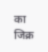का जिक्र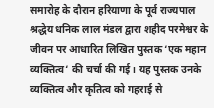समारोह के दौरान हरियाणा के पूर्व राज्यपाल श्रद्धेय धनिक लाल मंडल द्वारा शहीद परमेश्वर के जीवन पर आधारित लिखित पुस्तक ‘एक महान व्यक्तित्व‘ की चर्चा की गई। यह पुस्तक उनके व्यक्तित्व और कृतित्व को गहराई से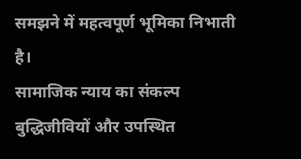समझने में महत्वपूर्ण भूमिका निभाती है।
सामाजिक न्याय का संकल्प
बुद्धिजीवियों और उपस्थित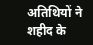अतिथियों ने शहीद के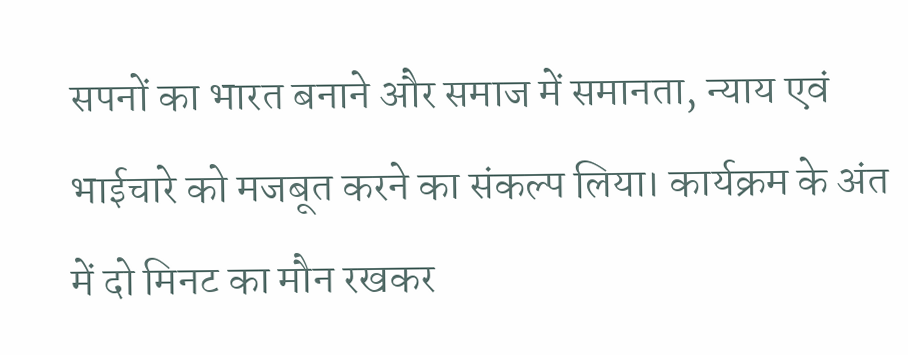सपनों का भारत बनाने और समाज में समानता, न्याय एवं भाईचारे को मजबूत करने का संकल्प लिया। कार्यक्रम के अंत में दो मिनट का मौन रखकर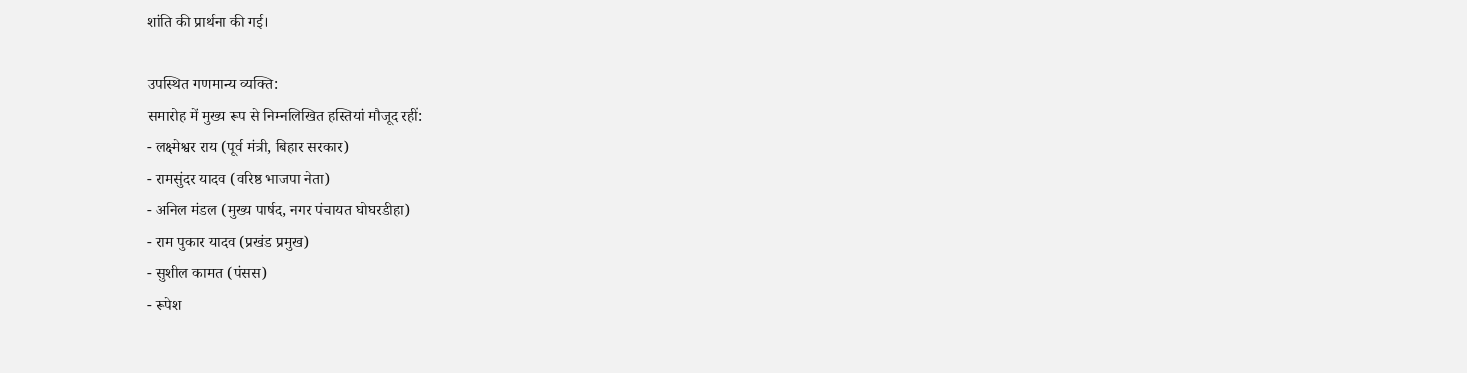शांति की प्रार्थना की गई।

उपस्थित गणमान्य व्यक्ति:
समारोह में मुख्य रूप से निम्नलिखित हस्तियां मौजूद रहीं:
- लक्ष्मेश्वर राय (पूर्व मंत्री, बिहार सरकार)
- रामसुंदर यादव (वरिष्ठ भाजपा नेता)
- अनिल मंडल (मुख्य पार्षद, नगर पंचायत घोघरडीहा)
- राम पुकार यादव (प्रखंड प्रमुख)
- सुशील कामत (पंसस)
- रूपेश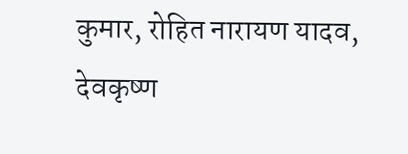कुमार, रोहित नारायण यादव, देवकृष्ण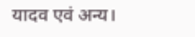यादव एवं अन्य।